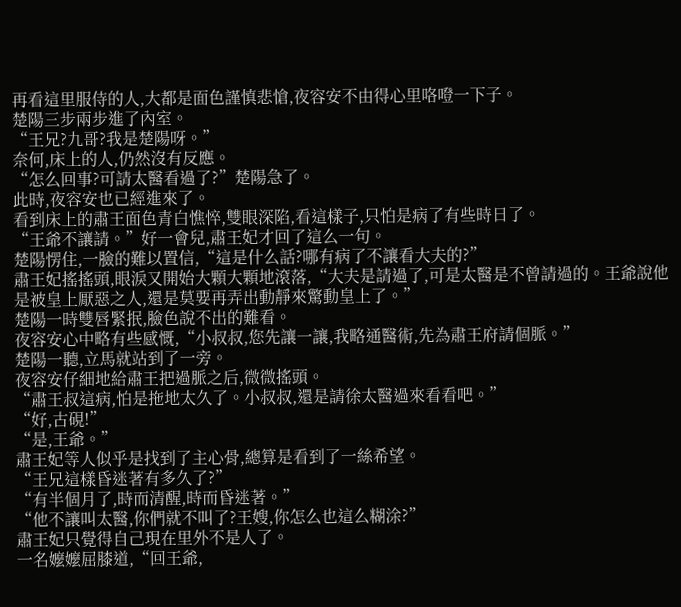再看這里服侍的人,大都是面色謹慎悲愴,夜容安不由得心里咯噔一下子。
楚陽三步兩步進了內室。
“王兄?九哥?我是楚陽呀。”
奈何,床上的人,仍然沒有反應。
“怎么回事?可請太醫看過了?”楚陽急了。
此時,夜容安也已經進來了。
看到床上的肅王面色青白憔悴,雙眼深陷,看這樣子,只怕是病了有些時日了。
“王爺不讓請。”好一會兒,肅王妃才回了這么一句。
楚陽愣住,一臉的難以置信,“這是什么話?哪有病了不讓看大夫的?”
肅王妃搖搖頭,眼淚又開始大顆大顆地滾落,“大夫是請過了,可是太醫是不曾請過的。王爺說他是被皇上厭惡之人,還是莫要再弄出動靜來驚動皇上了。”
楚陽一時雙唇緊抿,臉色說不出的難看。
夜容安心中略有些感慨,“小叔叔,您先讓一讓,我略通醫術,先為肅王府請個脈。”
楚陽一聽,立馬就站到了一旁。
夜容安仔細地給肅王把過脈之后,微微搖頭。
“肅王叔這病,怕是拖地太久了。小叔叔,還是請徐太醫過來看看吧。”
“好,古硯!”
“是,王爺。”
肅王妃等人似乎是找到了主心骨,總算是看到了一絲希望。
“王兄這樣昏迷著有多久了?”
“有半個月了,時而清醒,時而昏迷著。”
“他不讓叫太醫,你們就不叫了?王嫂,你怎么也這么糊涂?”
肅王妃只覺得自己現在里外不是人了。
一名嬤嬤屈膝道,“回王爺,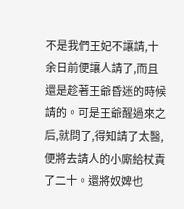不是我們王妃不讓請,十余日前便讓人請了,而且還是趁著王爺昏迷的時候請的。可是王爺醒過來之后,就問了,得知請了太醫,便將去請人的小廝給杖責了二十。還將奴婢也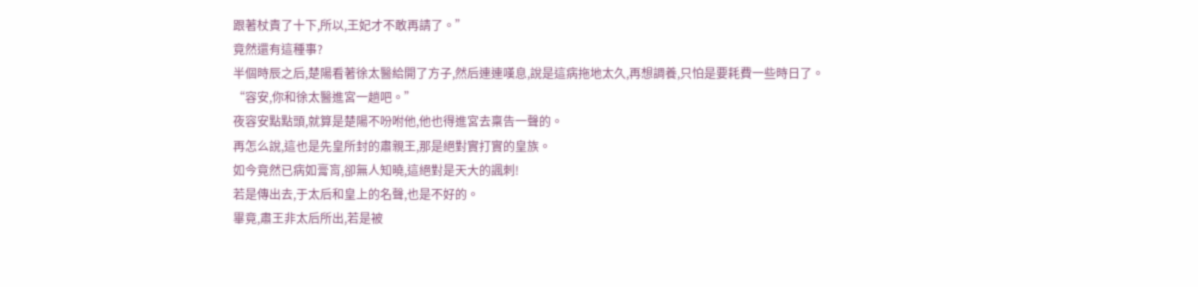跟著杖責了十下,所以,王妃才不敢再請了。”
竟然還有這種事?
半個時辰之后,楚陽看著徐太醫給開了方子,然后連連嘆息,說是這病拖地太久,再想調養,只怕是要耗費一些時日了。
“容安,你和徐太醫進宮一趟吧。”
夜容安點點頭,就算是楚陽不吩咐他,他也得進宮去稟告一聲的。
再怎么說,這也是先皇所封的肅親王,那是絕對實打實的皇族。
如今竟然已病如膏肓,卻無人知曉,這絕對是天大的諷刺!
若是傳出去,于太后和皇上的名聲,也是不好的。
畢竟,肅王非太后所出,若是被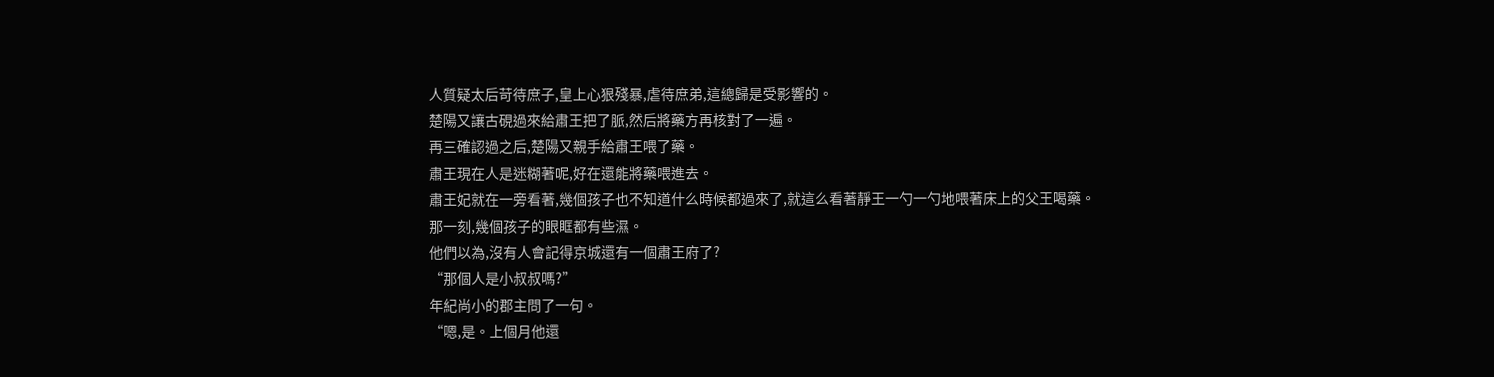人質疑太后苛待庶子,皇上心狠殘暴,虐待庶弟,這總歸是受影響的。
楚陽又讓古硯過來給肅王把了脈,然后將藥方再核對了一遍。
再三確認過之后,楚陽又親手給肅王喂了藥。
肅王現在人是迷糊著呢,好在還能將藥喂進去。
肅王妃就在一旁看著,幾個孩子也不知道什么時候都過來了,就這么看著靜王一勺一勺地喂著床上的父王喝藥。
那一刻,幾個孩子的眼眶都有些濕。
他們以為,沒有人會記得京城還有一個肅王府了?
“那個人是小叔叔嗎?”
年紀尚小的郡主問了一句。
“嗯,是。上個月他還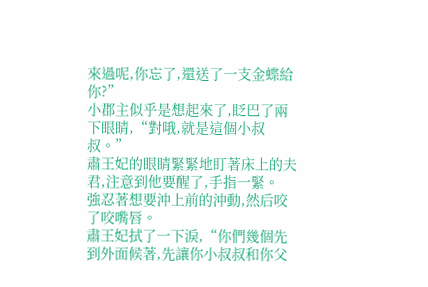來過呢,你忘了,還送了一支金蝶給你?”
小郡主似乎是想起來了,眨巴了兩下眼睛,“對哦,就是這個小叔叔。”
肅王妃的眼睛緊緊地盯著床上的夫君,注意到他要醒了,手指一緊。
強忍著想要沖上前的沖動,然后咬了咬嘴唇。
肅王妃拭了一下淚,“你們幾個先到外面候著,先讓你小叔叔和你父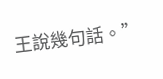王說幾句話。”